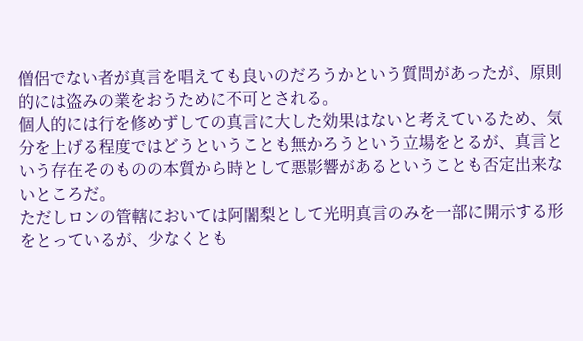僧侶でない者が真言を唱えても良いのだろうかという質問があったが、原則的には盗みの業をおうために不可とされる。
個人的には行を修めずしての真言に大した効果はないと考えているため、気分を上げる程度ではどうということも無かろうという立場をとるが、真言という存在そのものの本質から時として悪影響があるということも否定出来ないところだ。
ただしロンの管轄においては阿闍梨として光明真言のみを一部に開示する形をとっているが、少なくとも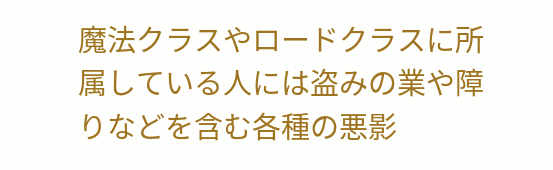魔法クラスやロードクラスに所属している人には盗みの業や障りなどを含む各種の悪影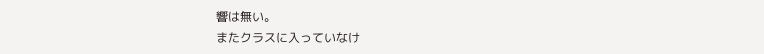響は無い。
またクラスに入っていなけ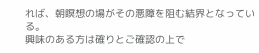れば、朝瞑想の場がその悪障を阻む結界となっている。
興味のある方は確りとご確認の上で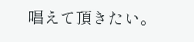唱えて頂きたい。